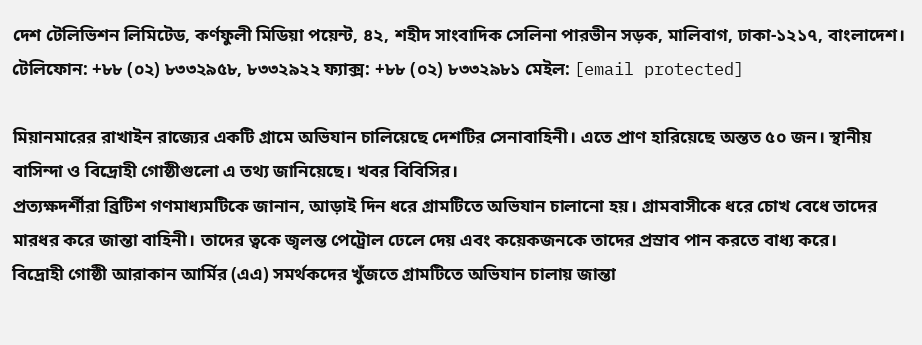দেশ টেলিভিশন লিমিটেড, কর্ণফুলী মিডিয়া পয়েন্ট, ৪২, শহীদ সাংবাদিক সেলিনা পারভীন সড়ক, মালিবাগ, ঢাকা-১২১৭, বাংলাদেশ।
টেলিফোন: +৮৮ (০২) ৮৩৩২৯৫৮, ৮৩৩২৯২২ ফ্যাক্স: +৮৮ (০২) ৮৩৩২৯৮১ মেইল: [email protected]

মিয়ানমারের রাখাইন রাজ্যের একটি গ্রামে অভিযান চালিয়েছে দেশটির সেনাবাহিনী। এতে প্রাণ হারিয়েছে অন্তত ৫০ জন। স্থানীয় বাসিন্দা ও বিদ্রোহী গোষ্ঠীগুলো এ তথ্য জানিয়েছে। খবর বিবিসির।
প্রত্যক্ষদর্শীরা ব্রিটিশ গণমাধ্যমটিকে জানান, আড়াই দিন ধরে গ্রামটিতে অভিযান চালানো হয়। গ্রামবাসীকে ধরে চোখ বেধে তাদের মারধর করে জান্তা বাহিনী। তাদের ত্বকে জ্বলন্ত পেট্রোল ঢেলে দেয় এবং কয়েকজনকে তাদের প্রস্রাব পান করতে বাধ্য করে।
বিদ্রোহী গোষ্ঠী আরাকান আর্মির (এএ) সমর্থকদের খুঁজতে গ্রামটিতে অভিযান চালায় জান্তা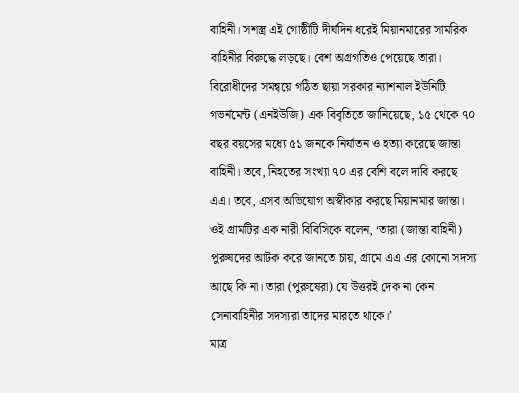বাহিনী। সশস্ত্র এই গোষ্ঠীটি দীর্ঘদিন ধরেই মিয়ানমারের সামরিক বাহিনীর বিরুদ্ধে লড়ছে। বেশ অগ্রগতিও পেয়েছে তারা।
বিরোধীদের সমন্বয়ে গঠিত ছায়া সরকার ন্যাশনাল ইউনিটি গভর্নমেন্ট (এনইউজি) এক বিবৃতিতে জানিয়েছে, ১৫ থেকে ৭০ বছর বয়সের মধ্যে ৫১ জনকে নির্যাতন ও হত্যা করেছে জান্তা বাহিনী। তবে, নিহতের সংখ্যা ৭০ এর বেশি বলে দাবি করছে এএ। তবে, এসব অভিযোগ অস্বীকার করছে মিয়ানমার জান্তা।
ওই গ্রামটির এক নারী বিবিসিকে বলেন, ‘তারা (জান্তা বাহিনী) পুরুষদের আটক করে জানতে চায়, গ্রামে এএ এর কোনো সদস্য আছে কি না। তারা (পুরুষেরা) যে উত্তরই দেক না কেন সেনাবাহিনীর সদস্যরা তাদের মারতে থাকে।’
মাত্র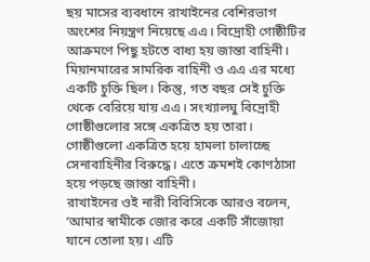ছয় মাসের ব্যবধানে রাখাইনের বেশিরভাগ অংশের নিয়ন্ত্রণ নিয়েছে এএ। বিদ্রোহী গোষ্ঠীটির আক্রমণে পিছু হটতে বাধ্য হয় জান্তা বাহিনী।
মিয়ানমারের সামরিক বাহিনী ও এএ এর মধ্যে একটি চুক্তি ছিল। কিন্তু, গত বছর সেই চুক্তি থেকে বেরিয়ে যায় এএ। সংখ্যালঘু বিদ্রোহী গোষ্ঠীগুলোর সঙ্গে একত্রিত হয় তারা। গোষ্ঠীগুলো একত্রিত হয়ে হামলা চালাচ্ছে সেনাবাহিনীর বিরুদ্ধে। এতে ক্রমশই কোণঠাসা হয়ে পড়ছে জান্তা বাহিনী।
রাখাইনের ওই নারী বিবিসিকে আরও বলেন, ‘আমার স্বামীকে জোর করে একটি সাঁজোয়া যানে তোলা হয়। এটি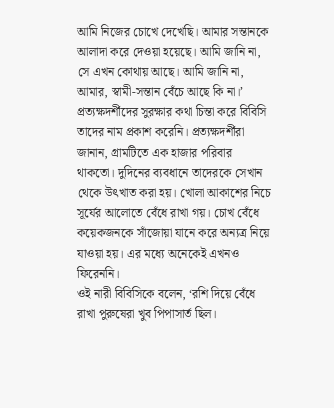আমি নিজের চোখে দেখেছি। আমার সন্তানকে আলাদা করে দেওয়া হয়েছে। আমি জানি না, সে এখন কোথায় আছে। আমি জানি না, আমার, স্বামী-সন্তান বেঁচে আছে কি না।’
প্রত্যক্ষদর্শীদের সুরক্ষার কথা চিন্তা করে বিবিসি তাদের নাম প্রকাশ করেনি। প্রত্যক্ষদর্শীরা জানান, গ্রামটিতে এক হাজার পরিবার থাকতো। দুদিনের ব্যবধানে তাদেরকে সেখান থেকে উৎখাত করা হয়। খোলা আকাশের নিচে সূর্যের আলোতে বেঁধে রাখা গয়। চোখ বেঁধে কয়েকজনকে সাঁজোয়া যানে করে অন্যত্র নিয়ে যাওয়া হয়। এর মধ্যে অনেকেই এখনও ফিরেননি।
ওই নারী বিবিসিকে বলেন, ‘রশি দিয়ে বেঁধে রাখা পুরুষেরা খুব পিপাসার্ত ছিল।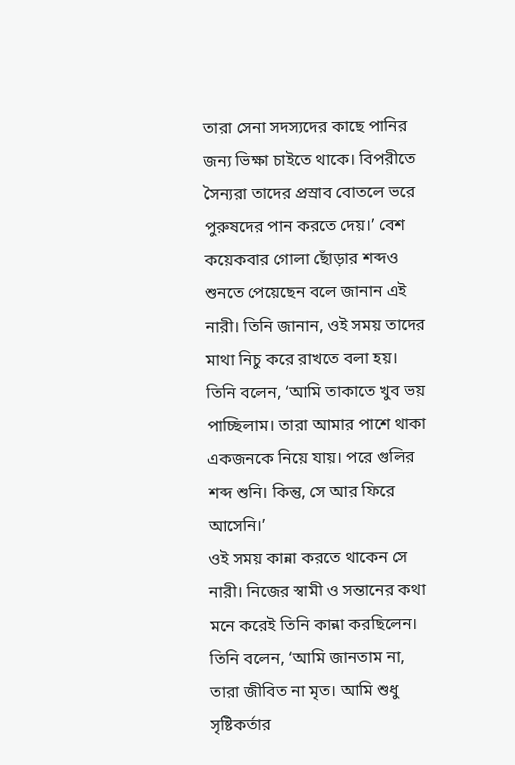তারা সেনা সদস্যদের কাছে পানির জন্য ভিক্ষা চাইতে থাকে। বিপরীতে সৈন্যরা তাদের প্রস্রাব বোতলে ভরে পুরুষদের পান করতে দেয়।’ বেশ কয়েকবার গোলা ছোঁড়ার শব্দও শুনতে পেয়েছেন বলে জানান এই নারী। তিনি জানান, ওই সময় তাদের মাথা নিচু করে রাখতে বলা হয়। তিনি বলেন, ‘আমি তাকাতে খুব ভয় পাচ্ছিলাম। তারা আমার পাশে থাকা একজনকে নিয়ে যায়। পরে গুলির শব্দ শুনি। কিন্তু, সে আর ফিরে আসেনি।’
ওই সময় কান্না করতে থাকেন সে নারী। নিজের স্বামী ও সন্তানের কথা মনে করেই তিনি কান্না করছিলেন। তিনি বলেন, ‘আমি জানতাম না, তারা জীবিত না মৃত। আমি শুধু সৃষ্টিকর্তার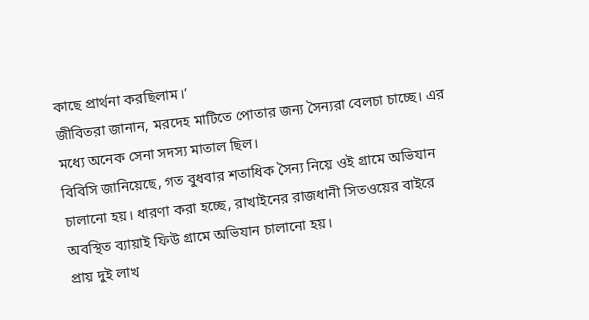কাছে প্রার্থনা করছিলাম।’
জীবিতরা জানান, মরদেহ মাটিতে পোতার জন্য সৈন্যরা বেলচা চাচ্ছে। এর মধ্যে অনেক সেনা সদস্য মাতাল ছিল।
বিবিসি জানিয়েছে, গত বুধবার শতাধিক সৈন্য নিয়ে ওই গ্রামে অভিযান চালানো হয়। ধারণা করা হচ্ছে, রাখাইনের রাজধানী সিতওয়ের বাইরে অবস্থিত ব্যায়াই ফিউ গ্রামে অভিযান চালানো হয়।
প্রায় দুই লাখ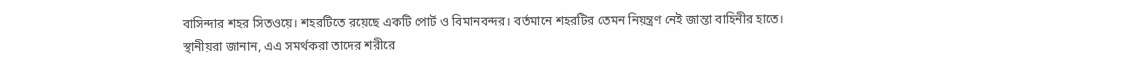বাসিন্দার শহর সিতওয়ে। শহরটিতে রয়েছে একটি পোর্ট ও বিমানবন্দর। বর্তমানে শহরটির তেমন নিয়ন্ত্রণ নেই জান্তা বাহিনীর হাতে।
স্থানীয়রা জানান, এএ সমর্থকরা তাদের শরীরে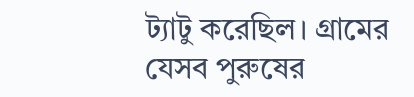ট্যাটু করেছিল। গ্রামের যেসব পুরুষের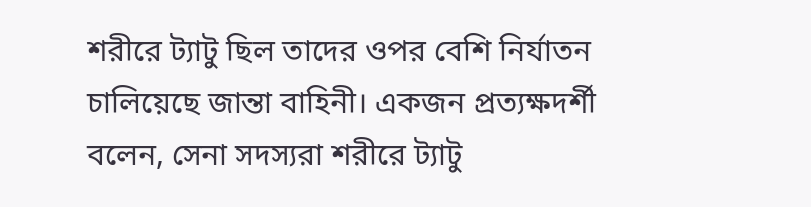শরীরে ট্যাটু ছিল তাদের ওপর বেশি নির্যাতন চালিয়েছে জান্তা বাহিনী। একজন প্রত্যক্ষদর্শী বলেন, সেনা সদস্যরা শরীরে ট্যাটু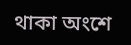থাকা অংশে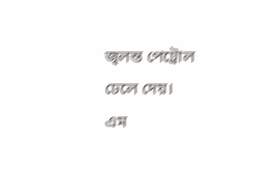জ্বলন্ত পেট্রোল ঢেলে দেয়।
এম